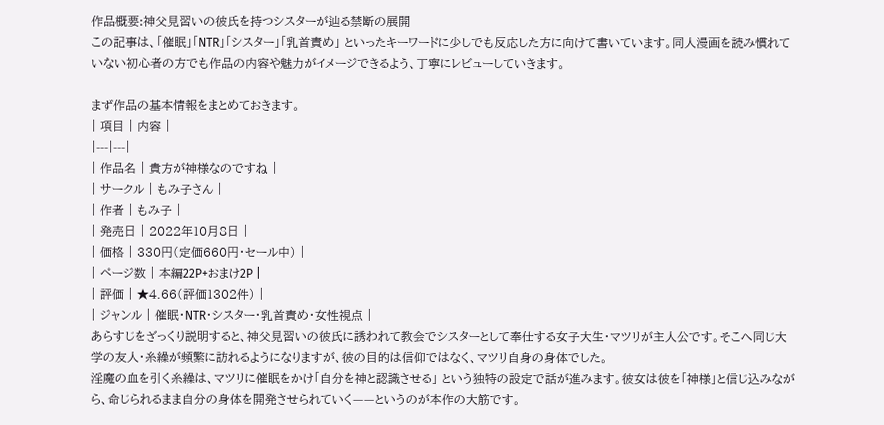作品概要:神父見習いの彼氏を持つシスターが辿る禁断の展開
この記事は、「催眠」「NTR」「シスター」「乳首責め」 といったキーワードに少しでも反応した方に向けて書いています。同人漫画を読み慣れていない初心者の方でも作品の内容や魅力がイメージできるよう、丁寧にレビューしていきます。

まず作品の基本情報をまとめておきます。
| 項目 | 内容 |
|---|---|
| 作品名 | 貴方が神様なのですね |
| サークル | もみ子さん |
| 作者 | もみ子 |
| 発売日 | 2022年10月8日 |
| 価格 | 330円(定価660円・セール中) |
| ページ数 | 本編22P+おまけ2P |
| 評価 | ★4.66(評価1302件) |
| ジャンル | 催眠・NTR・シスター・乳首責め・女性視点 |
あらすじをざっくり説明すると、神父見習いの彼氏に誘われて教会でシスターとして奉仕する女子大生・マツリが主人公です。そこへ同じ大学の友人・糸繰が頻繁に訪れるようになりますが、彼の目的は信仰ではなく、マツリ自身の身体でした。
淫魔の血を引く糸繰は、マツリに催眠をかけ「自分を神と認識させる」 という独特の設定で話が進みます。彼女は彼を「神様」と信じ込みながら、命じられるまま自分の身体を開発させられていく——というのが本作の大筋です。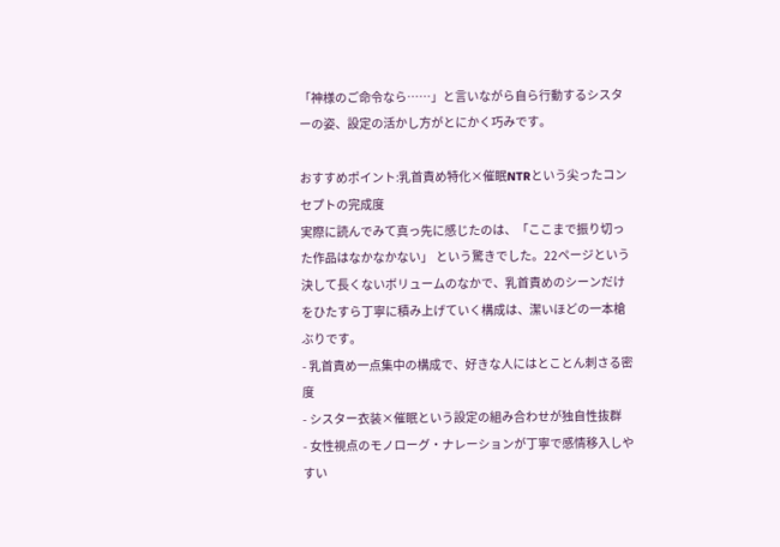「神様のご命令なら……」と言いながら自ら行動するシスターの姿、設定の活かし方がとにかく巧みです。

おすすめポイント:乳首責め特化×催眠NTRという尖ったコンセプトの完成度
実際に読んでみて真っ先に感じたのは、「ここまで振り切った作品はなかなかない」 という驚きでした。22ページという決して長くないボリュームのなかで、乳首責めのシーンだけをひたすら丁寧に積み上げていく構成は、潔いほどの一本槍ぶりです。
- 乳首責め一点集中の構成で、好きな人にはとことん刺さる密度
- シスター衣装×催眠という設定の組み合わせが独自性抜群
- 女性視点のモノローグ・ナレーションが丁寧で感情移入しやすい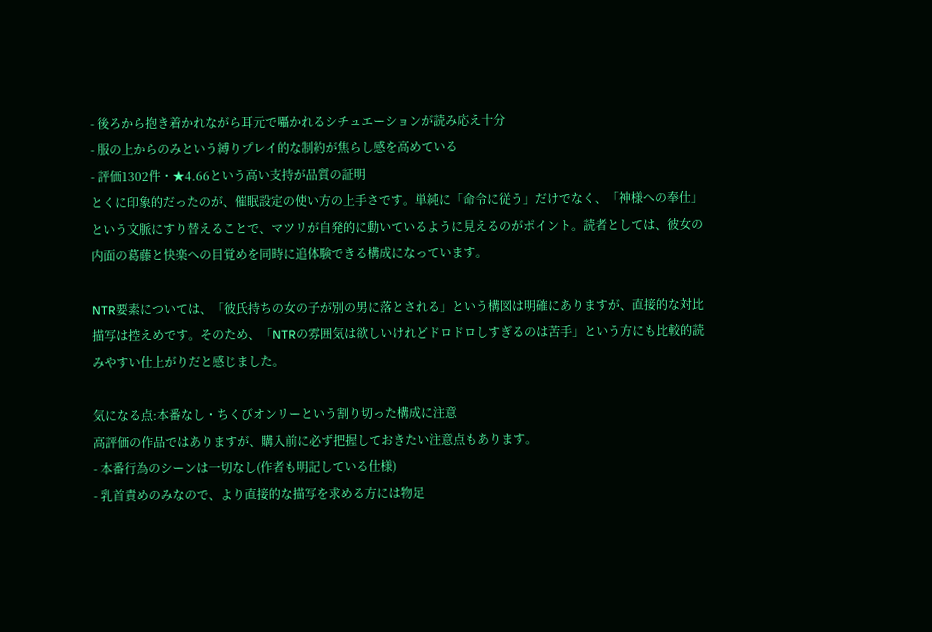- 後ろから抱き着かれながら耳元で囁かれるシチュエーションが読み応え十分
- 服の上からのみという縛りプレイ的な制約が焦らし感を高めている
- 評価1302件・★4.66という高い支持が品質の証明
とくに印象的だったのが、催眠設定の使い方の上手さです。単純に「命令に従う」だけでなく、「神様への奉仕」という文脈にすり替えることで、マツリが自発的に動いているように見えるのがポイント。読者としては、彼女の内面の葛藤と快楽への目覚めを同時に追体験できる構成になっています。

NTR要素については、「彼氏持ちの女の子が別の男に落とされる」という構図は明確にありますが、直接的な対比描写は控えめです。そのため、「NTRの雰囲気は欲しいけれどドロドロしすぎるのは苦手」という方にも比較的読みやすい仕上がりだと感じました。

気になる点:本番なし・ちくびオンリーという割り切った構成に注意
高評価の作品ではありますが、購入前に必ず把握しておきたい注意点もあります。
- 本番行為のシーンは一切なし(作者も明記している仕様)
- 乳首責めのみなので、より直接的な描写を求める方には物足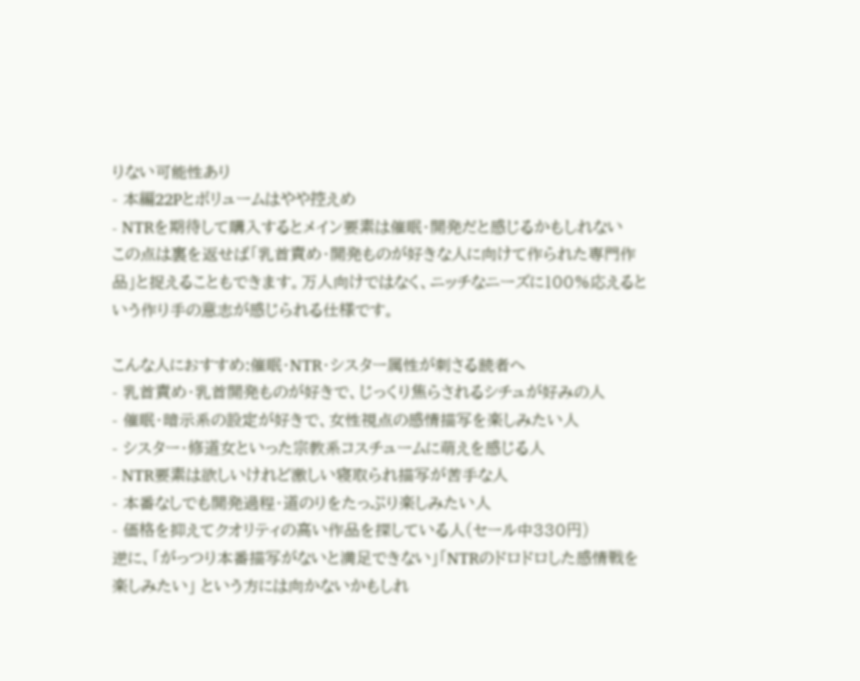りない可能性あり
- 本編22Pとボリュームはやや控えめ
- NTRを期待して購入するとメイン要素は催眠・開発だと感じるかもしれない
この点は裏を返せば「乳首責め・開発ものが好きな人に向けて作られた専門作品」と捉えることもできます。万人向けではなく、ニッチなニーズに100%応えるという作り手の意志が感じられる仕様です。

こんな人におすすめ:催眠・NTR・シスター属性が刺さる読者へ
- 乳首責め・乳首開発ものが好きで、じっくり焦らされるシチュが好みの人
- 催眠・暗示系の設定が好きで、女性視点の感情描写を楽しみたい人
- シスター・修道女といった宗教系コスチュームに萌えを感じる人
- NTR要素は欲しいけれど激しい寝取られ描写が苦手な人
- 本番なしでも開発過程・道のりをたっぷり楽しみたい人
- 価格を抑えてクオリティの高い作品を探している人(セール中330円)
逆に、「がっつり本番描写がないと満足できない」「NTRのドロドロした感情戦を楽しみたい」 という方には向かないかもしれ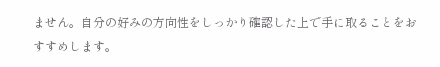ません。自分の好みの方向性をしっかり確認した上で手に取ることをおすすめします。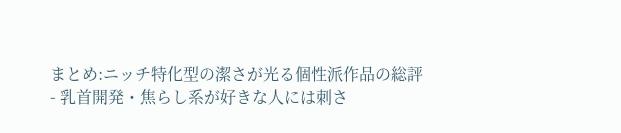まとめ:ニッチ特化型の潔さが光る個性派作品の総評
- 乳首開発・焦らし系が好きな人には刺さ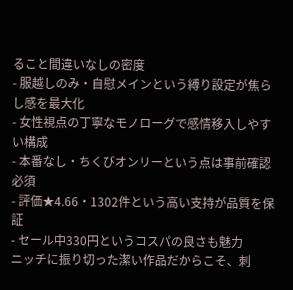ること間違いなしの密度
- 服越しのみ・自慰メインという縛り設定が焦らし感を最大化
- 女性視点の丁寧なモノローグで感情移入しやすい構成
- 本番なし・ちくびオンリーという点は事前確認必須
- 評価★4.66・1302件という高い支持が品質を保証
- セール中330円というコスパの良さも魅力
ニッチに振り切った潔い作品だからこそ、刺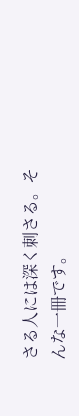さる人には深く刺さる。そんな一冊です。